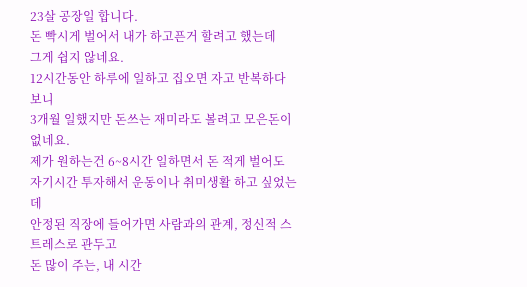23살 공장일 합니다.
돈 빡시게 벌어서 내가 하고픈거 할려고 했는데
그게 쉽지 않네요.
12시간동안 하루에 일하고 집오면 자고 반복하다 보니
3개월 일했지만 돈쓰는 재미라도 볼려고 모은돈이 없네요.
제가 원하는건 6~8시간 일하면서 돈 적게 벌어도
자기시간 투자해서 운동이나 취미생활 하고 싶었는데
안정된 직장에 들어가면 사람과의 관계, 정신적 스트레스로 관두고
돈 많이 주는, 내 시간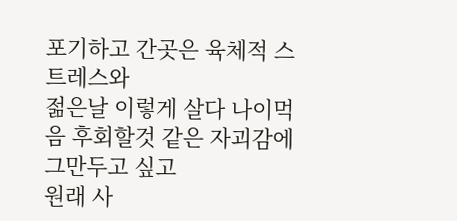포기하고 간곳은 육체적 스트레스와
젊은날 이렇게 살다 나이먹음 후회할것 같은 자괴감에 그만두고 싶고
원래 사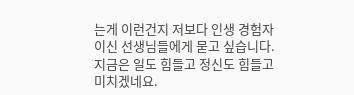는게 이런건지 저보다 인생 경험자이신 선생님들에게 묻고 싶습니다.
지금은 일도 힘들고 정신도 힘들고 미치겠네요.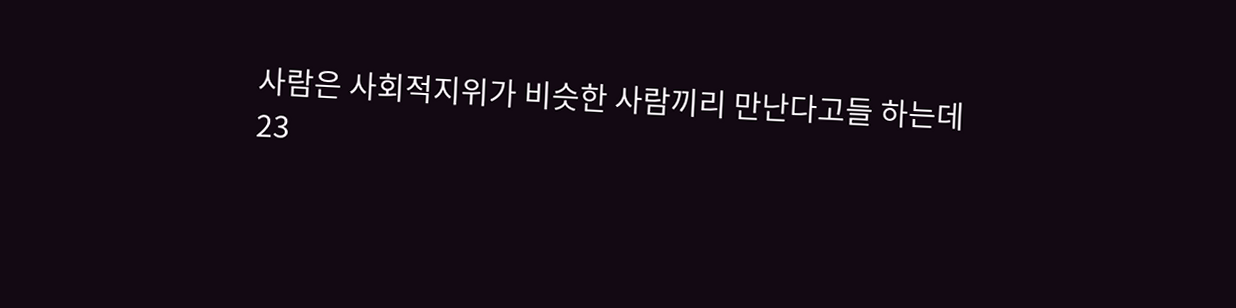사람은 사회적지위가 비슷한 사람끼리 만난다고들 하는데
23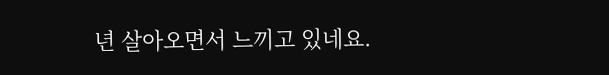년 살아오면서 느끼고 있네요.